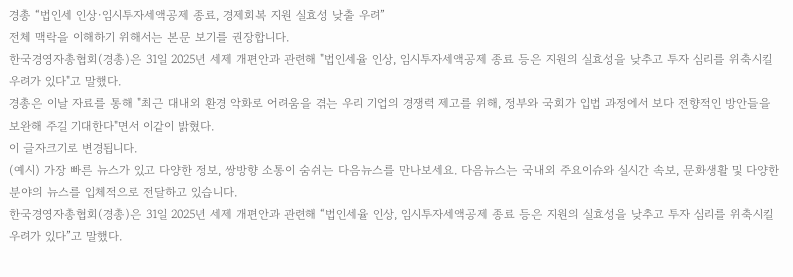경총 “법인세 인상·임시투자세액공제 종료, 경제회복 지원 실효성 낮출 우려”
전체 맥락을 이해하기 위해서는 본문 보기를 권장합니다.
한국경영자총협회(경총)은 31일 2025년 세제 개편안과 관련해 "법인세율 인상, 임시투자세액공제 종료 등은 지원의 실효성을 낮추고 투자 심리를 위축시킬 우려가 있다"고 말했다.
경총은 이날 자료를 통해 "최근 대내외 환경 악화로 어려움을 겪는 우리 기업의 경쟁력 제고를 위해, 정부와 국회가 입법 과정에서 보다 전향적인 방안들을 보완해 주길 기대한다"면서 이같이 밝혔다.
이 글자크기로 변경됩니다.
(예시) 가장 빠른 뉴스가 있고 다양한 정보, 쌍방향 소통이 숨쉬는 다음뉴스를 만나보세요. 다음뉴스는 국내외 주요이슈와 실시간 속보, 문화생활 및 다양한 분야의 뉴스를 입체적으로 전달하고 있습니다.
한국경영자총협회(경총)은 31일 2025년 세제 개편안과 관련해 “법인세율 인상, 임시투자세액공제 종료 등은 지원의 실효성을 낮추고 투자 심리를 위축시킬 우려가 있다”고 말했다.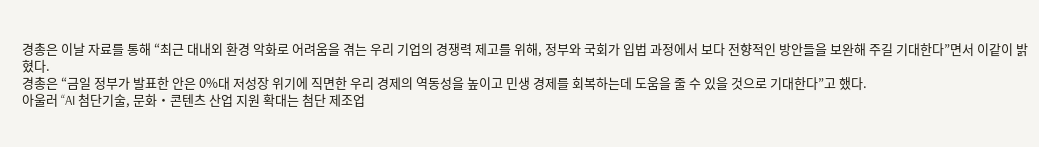경총은 이날 자료를 통해 “최근 대내외 환경 악화로 어려움을 겪는 우리 기업의 경쟁력 제고를 위해, 정부와 국회가 입법 과정에서 보다 전향적인 방안들을 보완해 주길 기대한다”면서 이같이 밝혔다.
경총은 “금일 정부가 발표한 안은 0%대 저성장 위기에 직면한 우리 경제의 역동성을 높이고 민생 경제를 회복하는데 도움을 줄 수 있을 것으로 기대한다”고 했다.
아울러 “AI 첨단기술, 문화・콘텐츠 산업 지원 확대는 첨단 제조업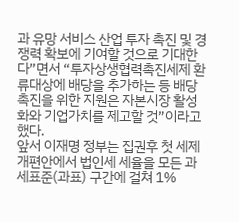과 유망 서비스 산업 투자 촉진 및 경쟁력 확보에 기여할 것으로 기대한다”면서 “투자상생협력촉진세제 환류대상에 배당을 추가하는 등 배당 촉진을 위한 지원은 자본시장 활성화와 기업가치를 제고할 것”이라고 했다.
앞서 이재명 정부는 집권후 첫 세제개편안에서 법인세 세율을 모든 과세표준(과표) 구간에 걸쳐 1%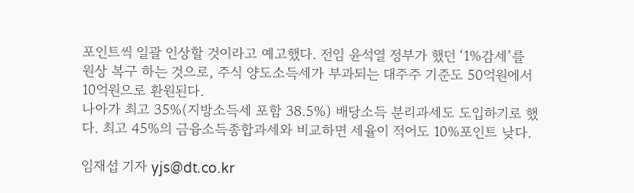포인트씩 일괄 인상할 것이라고 예고했다. 전임 윤석열 정부가 했던 ‘1%감세’를 원상 복구 하는 것으로, 주식 양도소득세가 부과되는 대주주 기준도 50억원에서 10억원으로 환원된다.
나아가 최고 35%(지방소득세 포함 38.5%) 배당소득 분리과세도 도입하기로 했다. 최고 45%의 금융소득종합과세와 비교하면 세율이 적어도 10%포인트 낮다.

임재섭 기자 yjs@dt.co.kr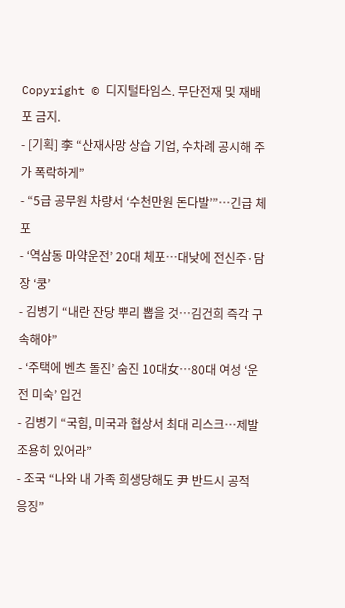Copyright © 디지털타임스. 무단전재 및 재배포 금지.
- [기획] 李 “산재사망 상습 기업, 수차례 공시해 주가 폭락하게”
- “5급 공무원 차량서 ‘수천만원 돈다발’”…긴급 체포
- ‘역삼동 마약운전’ 20대 체포…대낮에 전신주·담장 ‘쿵’
- 김병기 “내란 잔당 뿌리 뽑을 것…김건희 즉각 구속해야”
- ‘주택에 벤츠 돌진’ 숨진 10대女…80대 여성 ‘운전 미숙’ 입건
- 김병기 “국힘, 미국과 협상서 최대 리스크…제발 조용히 있어라”
- 조국 “나와 내 가족 희생당해도 尹 반드시 공적 응징”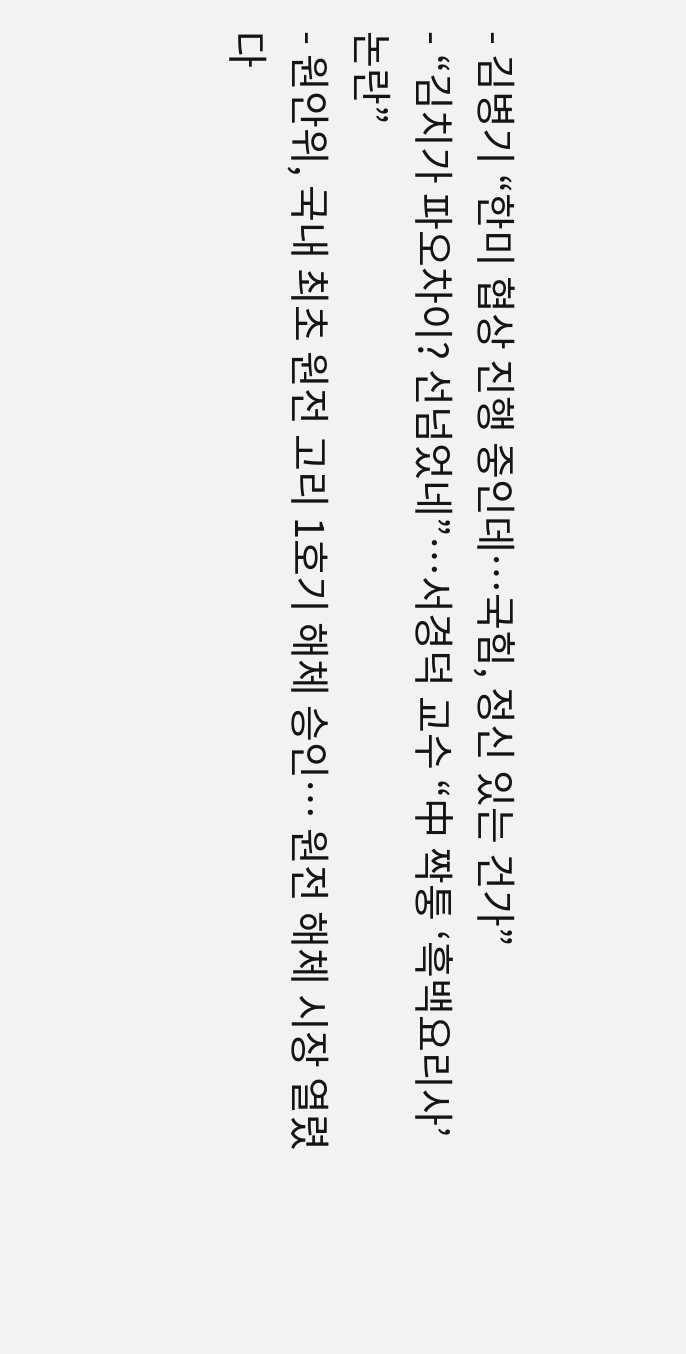- 김병기 “한미 협상 진행 중인데…국힘, 정신 있는 건가”
- “김치가 파오차이? 선넘었네”…서경덕 교수 “中 짝퉁 ‘흑백요리사’ 논란”
- 원안위, 국내 최초 원전 고리 1호기 해체 승인… 원전 해체 시장 열렸다